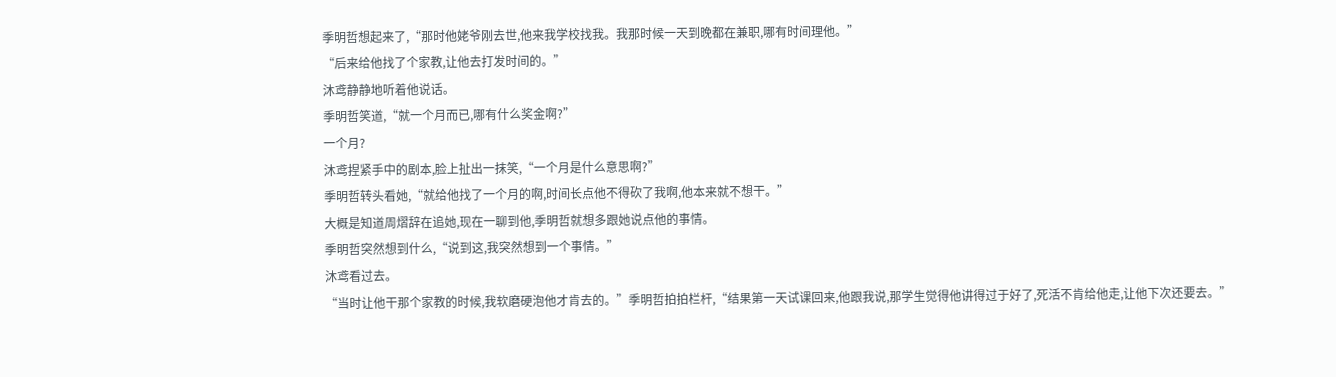季明哲想起来了,“那时他姥爷刚去世,他来我学校找我。我那时候一天到晚都在兼职,哪有时间理他。”
“后来给他找了个家教,让他去打发时间的。”
沐鸢静静地听着他说话。
季明哲笑道,“就一个月而已,哪有什么奖金啊?”
一个月?
沐鸢捏紧手中的剧本,脸上扯出一抹笑,“一个月是什么意思啊?”
季明哲转头看她,“就给他找了一个月的啊,时间长点他不得砍了我啊,他本来就不想干。”
大概是知道周熠辞在追她,现在一聊到他,季明哲就想多跟她说点他的事情。
季明哲突然想到什么,“说到这,我突然想到一个事情。”
沐鸢看过去。
“当时让他干那个家教的时候,我软磨硬泡他才肯去的。”季明哲拍拍栏杆,“结果第一天试课回来,他跟我说,那学生觉得他讲得过于好了,死活不肯给他走,让他下次还要去。”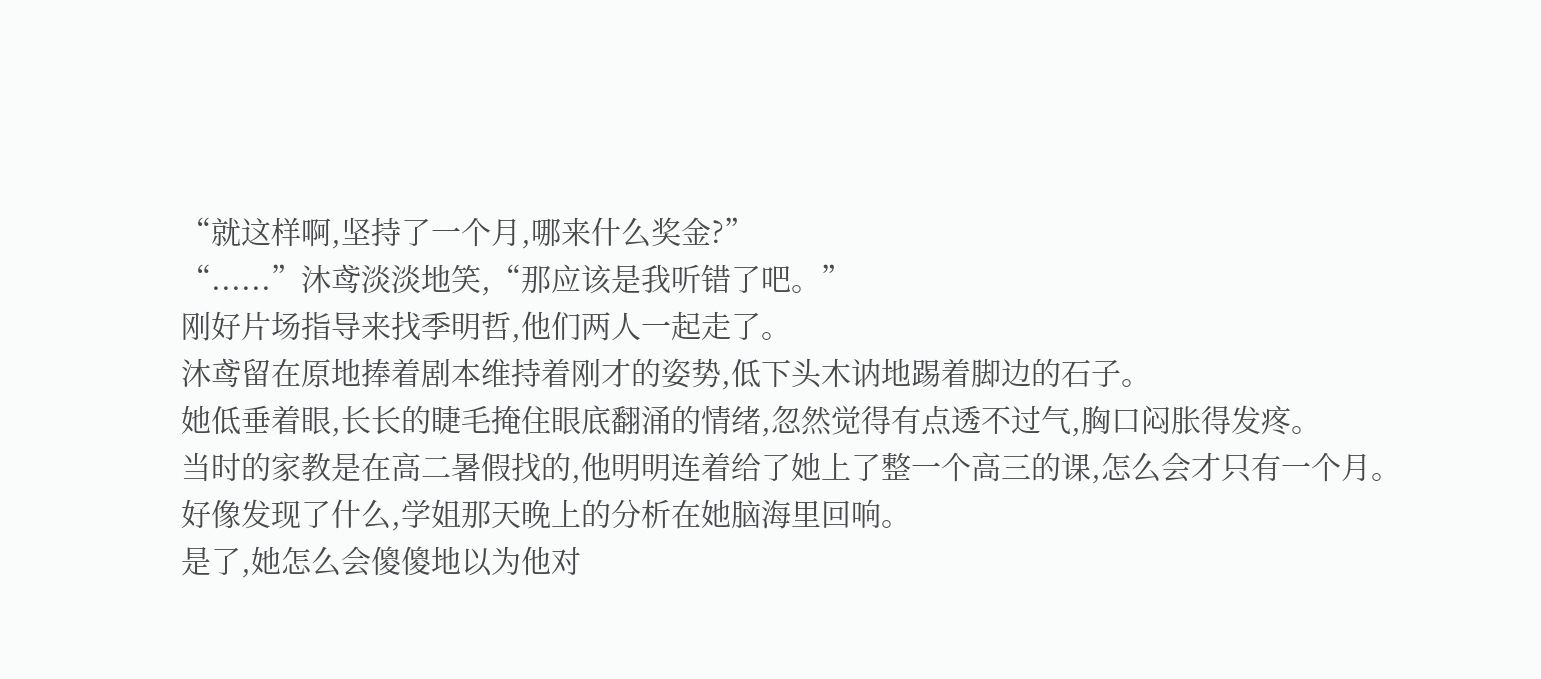“就这样啊,坚持了一个月,哪来什么奖金?”
“......”沐鸢淡淡地笑,“那应该是我听错了吧。”
刚好片场指导来找季明哲,他们两人一起走了。
沐鸢留在原地捧着剧本维持着刚才的姿势,低下头木讷地踢着脚边的石子。
她低垂着眼,长长的睫毛掩住眼底翻涌的情绪,忽然觉得有点透不过气,胸口闷胀得发疼。
当时的家教是在高二暑假找的,他明明连着给了她上了整一个高三的课,怎么会才只有一个月。
好像发现了什么,学姐那天晚上的分析在她脑海里回响。
是了,她怎么会傻傻地以为他对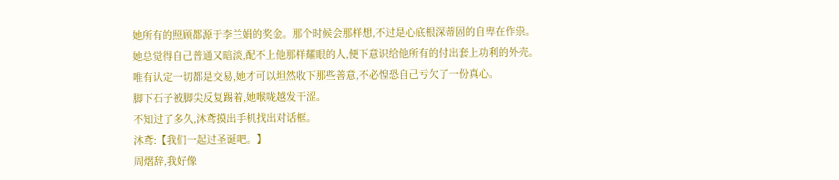她所有的照顾都源于李兰娟的奖金。那个时候会那样想,不过是心底根深蒂固的自卑在作祟。
她总觉得自己普通又暗淡,配不上他那样耀眼的人,便下意识给他所有的付出套上功利的外壳。
唯有认定一切都是交易,她才可以坦然收下那些善意,不必惶恐自己亏欠了一份真心。
脚下石子被脚尖反复踢着,她喉咙越发干涩。
不知过了多久,沐鸢摸出手机找出对话框。
沐鸢:【我们一起过圣诞吧。】
周熠辞,我好像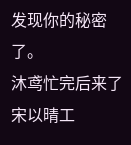发现你的秘密了。
沐鸢忙完后来了宋以晴工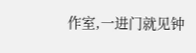作室,一进门就见钟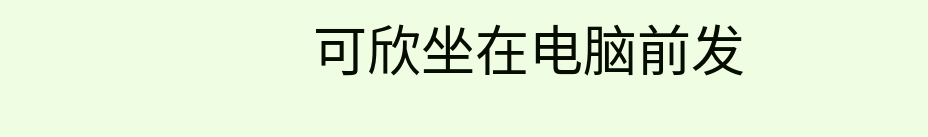可欣坐在电脑前发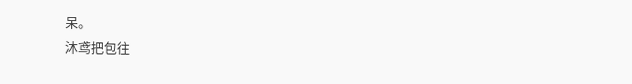呆。
沐鸢把包往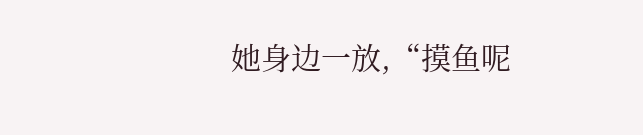她身边一放,“摸鱼呢